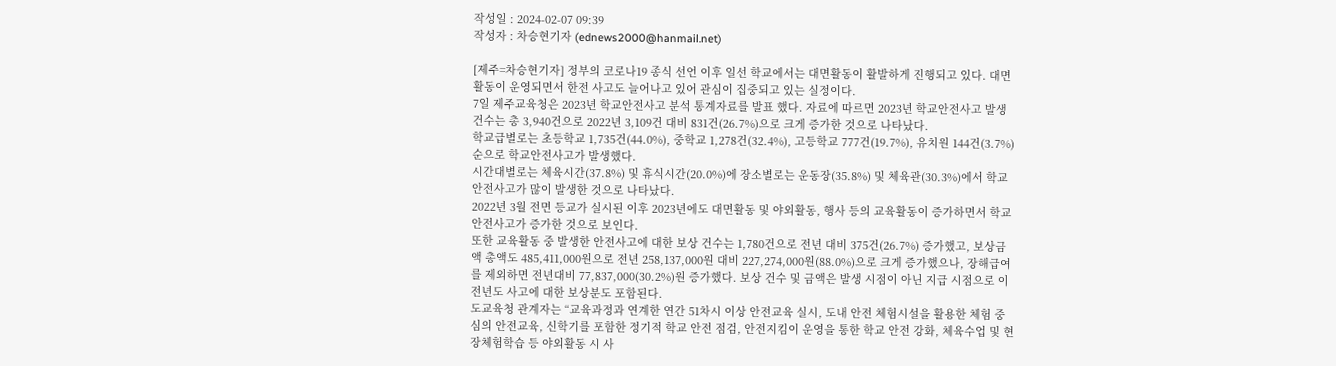작성일 : 2024-02-07 09:39
작성자 : 차승현기자 (ednews2000@hanmail.net)

[제주=차승현기자] 정부의 코로나19 종식 선언 이후 일선 학교에서는 대면활동이 활발하게 진행되고 있다. 대면 활동이 운영되면서 한전 사고도 늘어나고 있어 관심이 집중되고 있는 실정이다.
7일 제주교육청은 2023년 학교안전사고 분석 통계자료를 발표 했다. 자료에 따르면 2023년 학교안전사고 발생 건수는 총 3,940건으로 2022년 3,109건 대비 831건(26.7%)으로 크게 증가한 것으로 나타났다.
학교급별로는 초등학교 1,735건(44.0%), 중학교 1,278건(32.4%), 고등학교 777건(19.7%), 유치원 144건(3.7%) 순으로 학교안전사고가 발생했다.
시간대별로는 체육시간(37.8%) 및 휴식시간(20.0%)에 장소별로는 운동장(35.8%) 및 체육관(30.3%)에서 학교안전사고가 많이 발생한 것으로 나타났다.
2022년 3월 전면 등교가 실시된 이후 2023년에도 대면활동 및 야외활동, 행사 등의 교육활동이 증가하면서 학교안전사고가 증가한 것으로 보인다.
또한 교육활동 중 발생한 안전사고에 대한 보상 건수는 1,780건으로 전년 대비 375건(26.7%) 증가했고, 보상금액 총액도 485,411,000원으로 전년 258,137,000원 대비 227,274,000원(88.0%)으로 크게 증가했으나, 장해급여를 제외하면 전년대비 77,837,000(30.2%)원 증가했다. 보상 건수 및 금액은 발생 시점이 아닌 지급 시점으로 이전년도 사고에 대한 보상분도 포함된다.
도교육청 관계자는 “교육과정과 연계한 연간 51차시 이상 안전교육 실시, 도내 안전 체험시설을 활용한 체험 중심의 안전교육, 신학기를 포함한 정기적 학교 안전 점검, 안전지킴이 운영을 통한 학교 안전 강화, 체육수업 및 현장체험학습 등 야외활동 시 사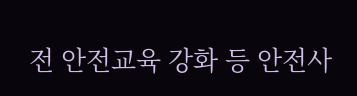전 안전교육 강화 등 안전사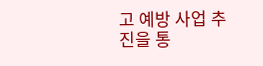고 예방 사업 추진을 통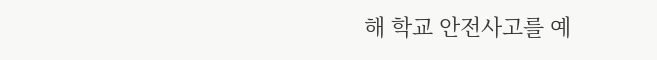해 학교 안전사고를 예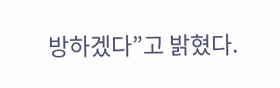방하겠다”고 밝혔다.